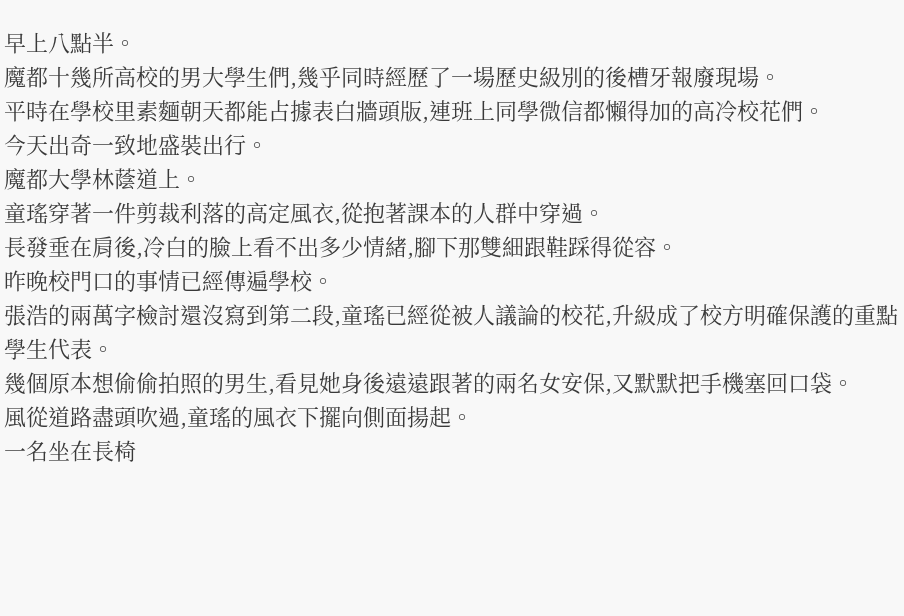早上八點半。
魔都十幾所高校的男大學生們,幾乎同時經歷了一場歷史級別的後槽牙報廢現場。
平時在學校里素麵朝天都能占據表白牆頭版,連班上同學微信都懶得加的高冷校花們。
今天出奇一致地盛裝出行。
魔都大學林蔭道上。
童瑤穿著一件剪裁利落的高定風衣,從抱著課本的人群中穿過。
長發垂在肩後,冷白的臉上看不出多少情緒,腳下那雙細跟鞋踩得從容。
昨晚校門口的事情已經傳遍學校。
張浩的兩萬字檢討還沒寫到第二段,童瑤已經從被人議論的校花,升級成了校方明確保護的重點學生代表。
幾個原本想偷偷拍照的男生,看見她身後遠遠跟著的兩名女安保,又默默把手機塞回口袋。
風從道路盡頭吹過,童瑤的風衣下擺向側面揚起。
一名坐在長椅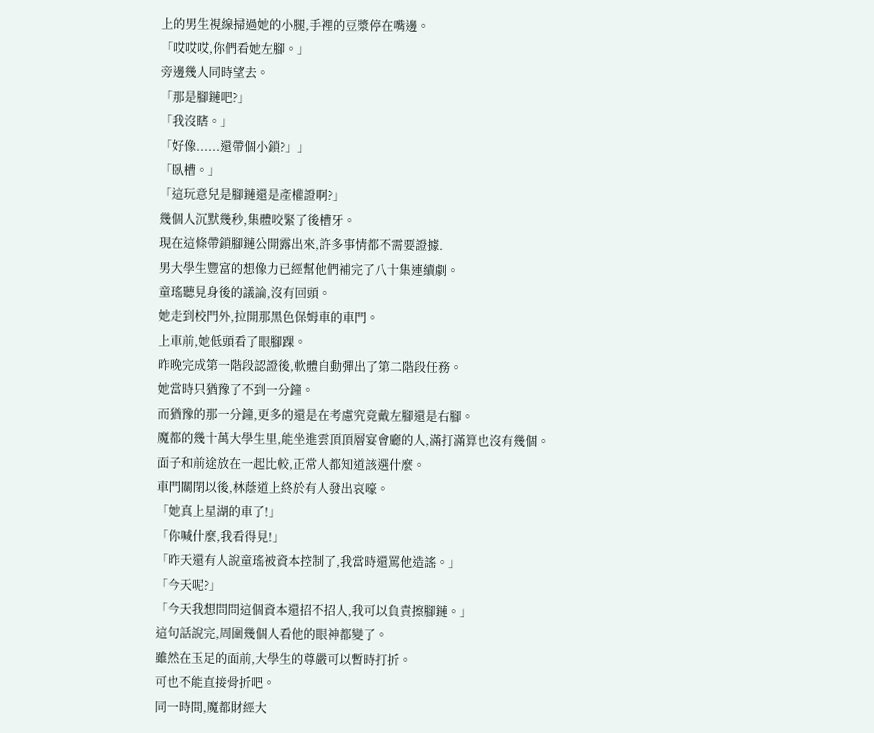上的男生視線掃過她的小腿,手裡的豆漿停在嘴邊。
「哎哎哎,你們看她左腳。」
旁邊幾人同時望去。
「那是腳鏈吧?」
「我沒瞎。」
「好像......還帶個小鎖?」」
「臥槽。」
「這玩意兒是腳鏈還是產權證啊?」
幾個人沉默幾秒,集體咬緊了後槽牙。
現在這條帶鎖腳鏈公開露出來,許多事情都不需要證據.
男大學生豐富的想像力已經幫他們補完了八十集連續劇。
童瑤聽見身後的議論,沒有回頭。
她走到校門外,拉開那黑色保姆車的車門。
上車前,她低頭看了眼腳踝。
昨晚完成第一階段認證後,軟體自動彈出了第二階段任務。
她當時只猶豫了不到一分鐘。
而猶豫的那一分鐘,更多的還是在考慮究竟戴左腳還是右腳。
魔都的幾十萬大學生里,能坐進雲頂頂層宴會廳的人,滿打滿算也沒有幾個。
面子和前途放在一起比較,正常人都知道該選什麼。
車門關閉以後,林蔭道上終於有人發出哀嚎。
「她真上星湖的車了!」
「你喊什麼,我看得見!」
「昨天還有人說童瑤被資本控制了,我當時還罵他造謠。」
「今天呢?」
「今天我想問問這個資本還招不招人,我可以負責擦腳鏈。」
這句話說完,周圍幾個人看他的眼神都變了。
雖然在玉足的面前,大學生的尊嚴可以暫時打折。
可也不能直接骨折吧。
同一時間,魔都財經大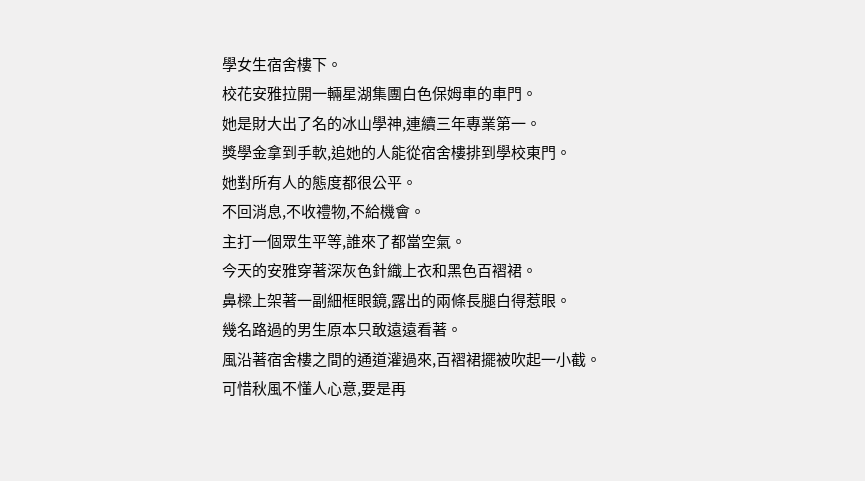學女生宿舍樓下。
校花安雅拉開一輛星湖集團白色保姆車的車門。
她是財大出了名的冰山學神,連續三年專業第一。
獎學金拿到手軟,追她的人能從宿舍樓排到學校東門。
她對所有人的態度都很公平。
不回消息,不收禮物,不給機會。
主打一個眾生平等,誰來了都當空氣。
今天的安雅穿著深灰色針織上衣和黑色百褶裙。
鼻樑上架著一副細框眼鏡,露出的兩條長腿白得惹眼。
幾名路過的男生原本只敢遠遠看著。
風沿著宿舍樓之間的通道灌過來,百褶裙擺被吹起一小截。
可惜秋風不懂人心意,要是再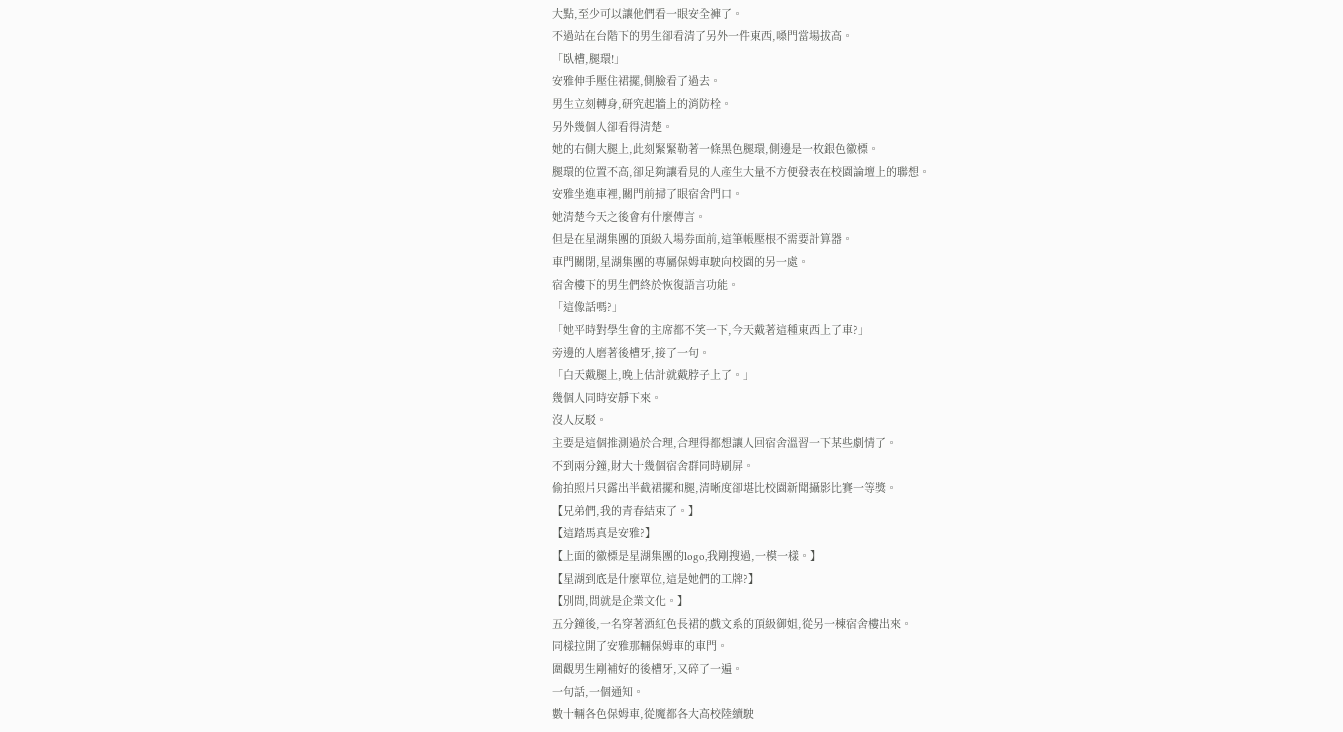大點,至少可以讓他們看一眼安全褲了。
不過站在台階下的男生卻看清了另外一件東西,嗓門當場拔高。
「臥槽,腿環!」
安雅伸手壓住裙擺,側臉看了過去。
男生立刻轉身,研究起牆上的消防栓。
另外幾個人卻看得清楚。
她的右側大腿上,此刻緊緊勒著一條黑色腿環,側邊是一枚銀色徽標。
腿環的位置不高,卻足夠讓看見的人產生大量不方便發表在校園論壇上的聯想。
安雅坐進車裡,關門前掃了眼宿舍門口。
她清楚今天之後會有什麼傳言。
但是在星湖集團的頂級入場券面前,這筆帳壓根不需要計算器。
車門關閉,星湖集團的專屬保姆車駛向校園的另一處。
宿舍樓下的男生們終於恢復語言功能。
「這像話嗎?」
「她平時對學生會的主席都不笑一下,今天戴著這種東西上了車?」
旁邊的人磨著後槽牙,接了一句。
「白天戴腿上,晚上估計就戴脖子上了。」
幾個人同時安靜下來。
沒人反駁。
主要是這個推測過於合理,合理得都想讓人回宿舍溫習一下某些劇情了。
不到兩分鐘,財大十幾個宿舍群同時刷屏。
偷拍照片只露出半截裙擺和腿,清晰度卻堪比校園新聞攝影比賽一等獎。
【兄弟們,我的青春結束了。】
【這踏馬真是安雅?】
【上面的徽標是星湖集團的logo,我剛搜過,一模一樣。】
【星湖到底是什麼單位,這是她們的工牌?】
【別問,問就是企業文化。】
五分鐘後,一名穿著酒紅色長裙的戲文系的頂級御姐,從另一棟宿舍樓出來。
同樣拉開了安雅那輛保姆車的車門。
圍觀男生剛補好的後槽牙,又碎了一遍。
一句話,一個通知。
數十輛各色保姆車,從魔都各大高校陸續駛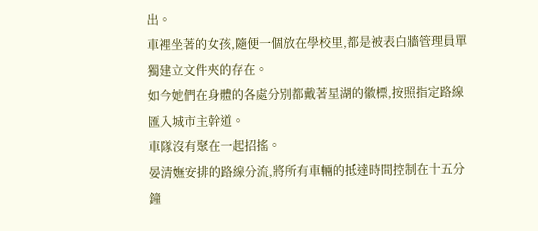出。
車裡坐著的女孩,隨便一個放在學校里,都是被表白牆管理員單獨建立文件夾的存在。
如今她們在身體的各處分別都戴著星湖的徽標,按照指定路線匯入城市主幹道。
車隊沒有聚在一起招搖。
晏清嫵安排的路線分流,將所有車輛的抵達時間控制在十五分鐘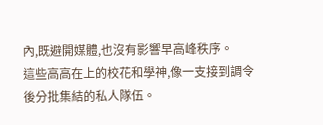內,既避開媒體,也沒有影響早高峰秩序。
這些高高在上的校花和學神,像一支接到調令後分批集結的私人隊伍。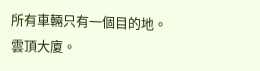所有車輛只有一個目的地。
雲頂大廈。